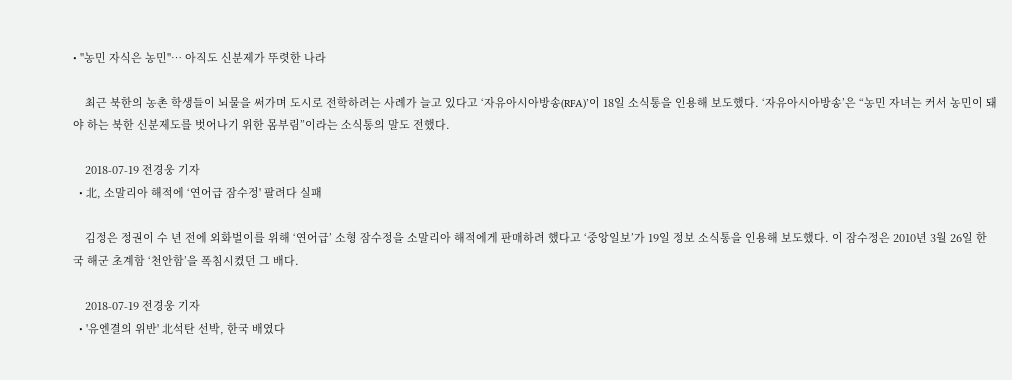• "농민 자식은 농민"… 아직도 신분제가 뚜렷한 나라

    최근 북한의 농촌 학생들이 뇌물을 써가며 도시로 전학하려는 사례가 늘고 있다고 ‘자유아시아방송(RFA)’이 18일 소식통을 인용해 보도했다. ‘자유아시아방송’은 “농민 자녀는 커서 농민이 돼야 하는 북한 신분제도를 벗어나기 위한 몸부림”이라는 소식통의 말도 전했다.

    2018-07-19 전경웅 기자
  • 北, 소말리아 해적에 ‘연어급 잠수정' 팔려다 실패

    김정은 정권이 수 년 전에 외화벌이를 위해 ‘연어급’ 소형 잠수정을 소말리아 해적에게 판매하려 했다고 ‘중앙일보’가 19일 정보 소식통을 인용해 보도했다. 이 잠수정은 2010년 3월 26일 한국 해군 초계함 ‘천안함’을 폭침시켰던 그 배다.

    2018-07-19 전경웅 기자
  • '유엔결의 위반' 北석탄 선박, 한국 배였다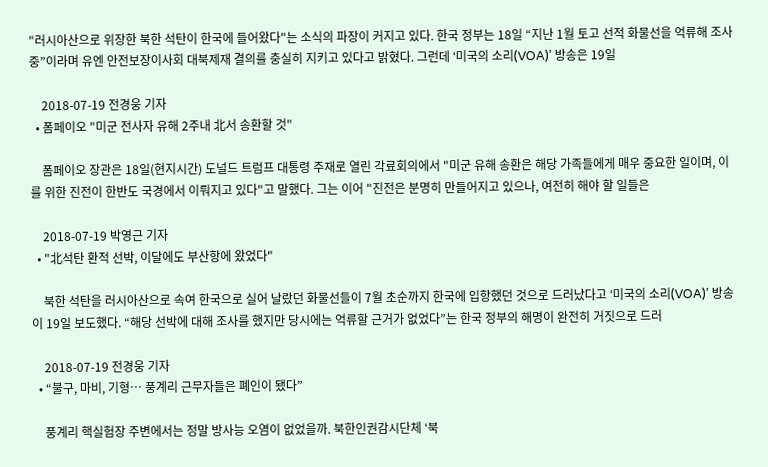"러시아산으로 위장한 북한 석탄이 한국에 들어왔다"는 소식의 파장이 커지고 있다. 한국 정부는 18일 “지난 1월 토고 선적 화물선을 억류해 조사 중”이라며 유엔 안전보장이사회 대북제재 결의를 충실히 지키고 있다고 밝혔다. 그런데 ‘미국의 소리(VOA)’ 방송은 19일

    2018-07-19 전경웅 기자
  • 폼페이오 "미군 전사자 유해 2주내 北서 송환할 것"

    폼페이오 장관은 18일(현지시간) 도널드 트럼프 대통령 주재로 열린 각료회의에서 "미군 유해 송환은 해당 가족들에게 매우 중요한 일이며, 이를 위한 진전이 한반도 국경에서 이뤄지고 있다"고 말했다. 그는 이어 "진전은 분명히 만들어지고 있으나, 여전히 해야 할 일들은

    2018-07-19 박영근 기자
  • "北석탄 환적 선박, 이달에도 부산항에 왔었다"

    북한 석탄을 러시아산으로 속여 한국으로 실어 날랐던 화물선들이 7월 초순까지 한국에 입항했던 것으로 드러났다고 ‘미국의 소리(VOA)’ 방송이 19일 보도했다. “해당 선박에 대해 조사를 했지만 당시에는 억류할 근거가 없었다”는 한국 정부의 해명이 완전히 거짓으로 드러

    2018-07-19 전경웅 기자
  • “불구, 마비, 기형… 풍계리 근무자들은 폐인이 됐다”

    풍계리 핵실험장 주변에서는 정말 방사능 오염이 없었을까. 북한인권감시단체 ‘북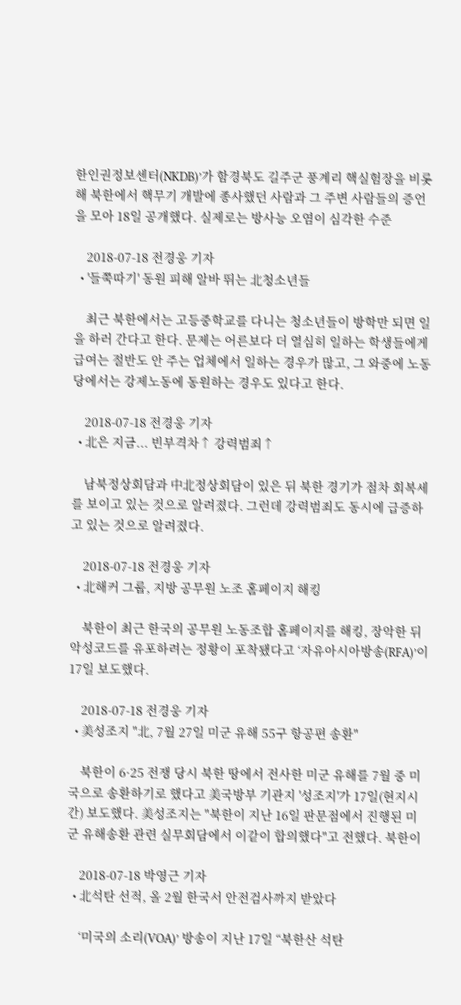한인권정보센터(NKDB)’가 함경북도 길주군 풍계리 핵실험장을 비롯해 북한에서 핵무기 개발에 종사했던 사람과 그 주변 사람들의 증언을 모아 18일 공개했다. 실제로는 방사능 오염이 심각한 수준

    2018-07-18 전경웅 기자
  • '들쭉따기' 동원 피해 알바 뛰는 北청소년들

    최근 북한에서는 고등중학교를 다니는 청소년들이 방학만 되면 일을 하러 간다고 한다. 문제는 어른보다 더 열심히 일하는 학생들에게 급여는 절반도 안 주는 업체에서 일하는 경우가 많고, 그 와중에 노동당에서는 강제노동에 동원하는 경우도 있다고 한다.

    2018-07-18 전경웅 기자
  • 北은 지금... 빈부격차↑ 강력범죄↑

    남북정상회담과 中北정상회담이 있은 뒤 북한 경기가 점차 회복세를 보이고 있는 것으로 알려졌다. 그런데 강력범죄도 동시에 급증하고 있는 것으로 알려졌다.

    2018-07-18 전경웅 기자
  • 北해커 그룹, 지방 공무원 노조 홈페이지 해킹

    북한이 최근 한국의 공무원 노동조합 홈페이지를 해킹, 장악한 뒤 악성코드를 유포하려는 정황이 포착됐다고 ‘자유아시아방송(RFA)’이 17일 보도했다.

    2018-07-18 전경웅 기자
  • 美성조지 "北, 7월 27일 미군 유해 55구 항공편 송환"

    북한이 6·25 전쟁 당시 북한 땅에서 전사한 미군 유해를 7월 중 미국으로 송환하기로 했다고 美국방부 기관지 '성조지'가 17일(현지시간) 보도했다. 美성조지는 "북한이 지난 16일 판문점에서 진행된 미군 유해송환 관련 실무회담에서 이같이 합의했다"고 전했다. 북한이

    2018-07-18 박영근 기자
  • 北석탄 선적, 올 2월 한국서 안전검사까지 받았다

    ‘미국의 소리(VOA)’ 방송이 지난 17일 “북한산 석탄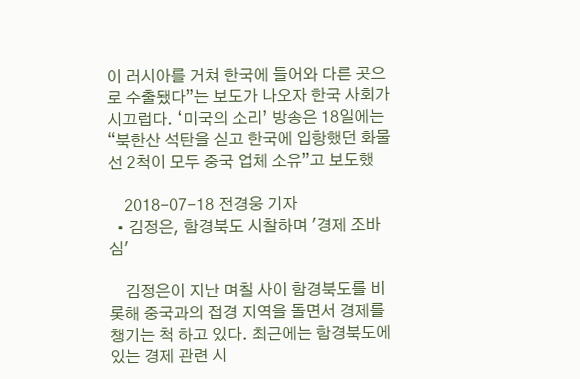이 러시아를 거쳐 한국에 들어와 다른 곳으로 수출됐다”는 보도가 나오자 한국 사회가 시끄럽다. ‘미국의 소리’ 방송은 18일에는 “북한산 석탄을 싣고 한국에 입항했던 화물선 2척이 모두 중국 업체 소유”고 보도했

    2018-07-18 전경웅 기자
  • 김정은, 함경북도 시찰하며 '경제 조바심'

    김정은이 지난 며칠 사이 함경북도를 비롯해 중국과의 접경 지역을 돌면서 경제를 챙기는 척 하고 있다. 최근에는 함경북도에 있는 경제 관련 시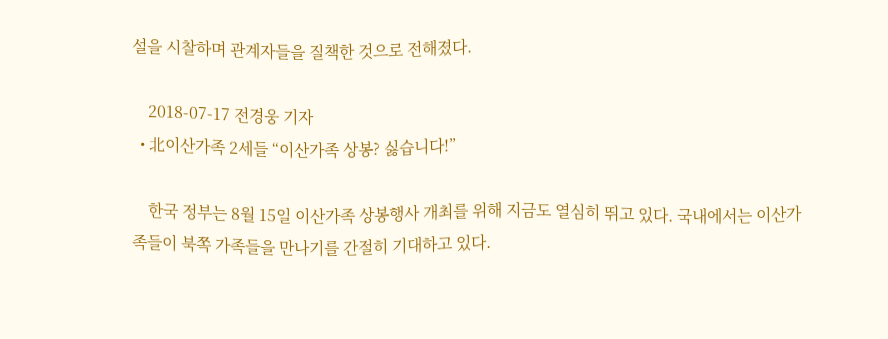설을 시찰하며 관계자들을 질책한 것으로 전해졌다.

    2018-07-17 전경웅 기자
  • 北이산가족 2세들 “이산가족 상봉? 싫습니다!”

    한국 정부는 8월 15일 이산가족 상봉행사 개최를 위해 지금도 열심히 뛰고 있다. 국내에서는 이산가족들이 북쪽 가족들을 만나기를 간절히 기대하고 있다.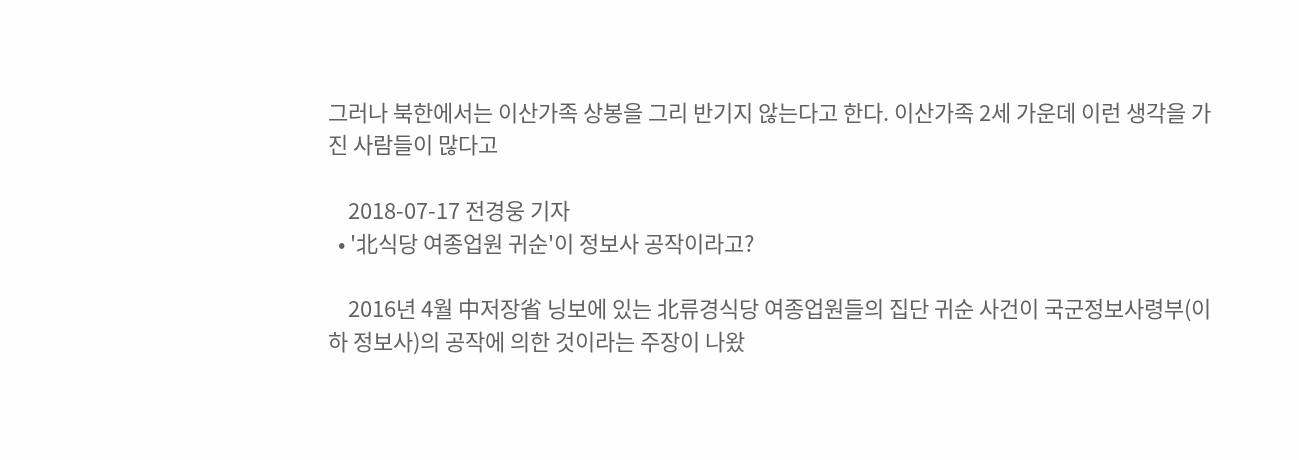그러나 북한에서는 이산가족 상봉을 그리 반기지 않는다고 한다. 이산가족 2세 가운데 이런 생각을 가진 사람들이 많다고

    2018-07-17 전경웅 기자
  • '北식당 여종업원 귀순'이 정보사 공작이라고?

    2016년 4월 中저장省 닝보에 있는 北류경식당 여종업원들의 집단 귀순 사건이 국군정보사령부(이하 정보사)의 공작에 의한 것이라는 주장이 나왔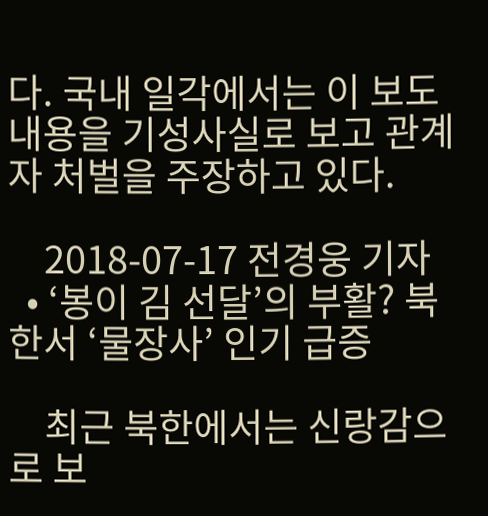다. 국내 일각에서는 이 보도내용을 기성사실로 보고 관계자 처벌을 주장하고 있다.

    2018-07-17 전경웅 기자
  • ‘봉이 김 선달’의 부활? 북한서 ‘물장사’ 인기 급증

    최근 북한에서는 신랑감으로 보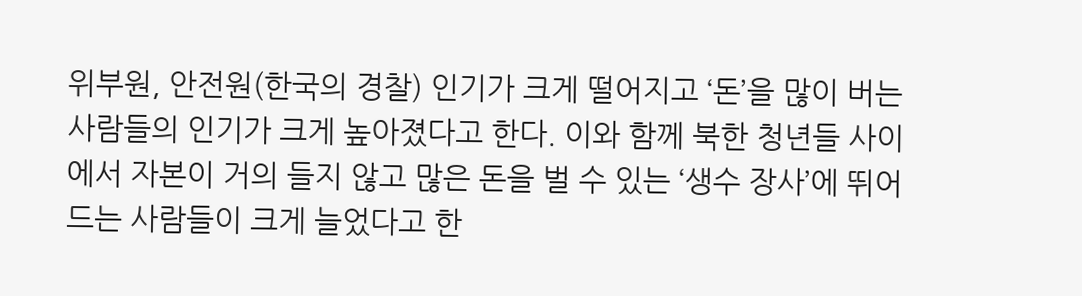위부원, 안전원(한국의 경찰) 인기가 크게 떨어지고 ‘돈’을 많이 버는 사람들의 인기가 크게 높아졌다고 한다. 이와 함께 북한 청년들 사이에서 자본이 거의 들지 않고 많은 돈을 벌 수 있는 ‘생수 장사’에 뛰어드는 사람들이 크게 늘었다고 한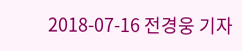2018-07-16 전경웅 기자